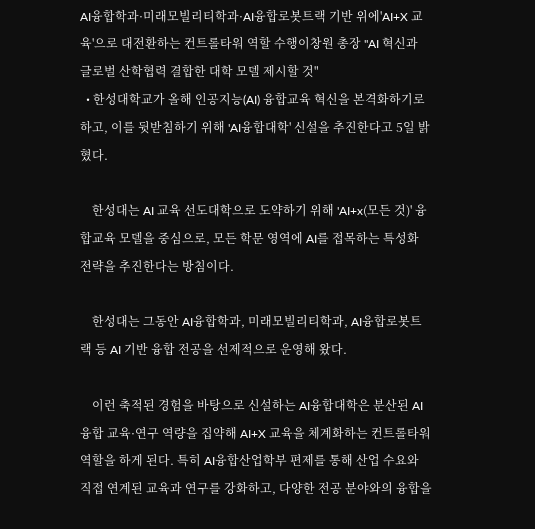AI융합학과·미래모빌리티학과·AI융합로봇트랙 기반 위에'AI+X 교육'으로 대전환하는 컨트롤타워 역할 수행이창원 총장 "AI 혁신과 글로벌 산학협력 결합한 대학 모델 제시할 것"
  • 한성대학교가 올해 인공지능(AI) 융합교육 혁신을 본격화하기로 하고, 이를 뒷받침하기 위해 'AI융합대학' 신설을 추진한다고 5일 밝혔다.

    한성대는 AI 교육 선도대학으로 도약하기 위해 'AI+x(모든 것)' 융합교육 모델을 중심으로, 모든 학문 영역에 AI를 접목하는 특성화 전략을 추진한다는 방침이다.

    한성대는 그동안 AI융합학과, 미래모빌리티학과, AI융합로봇트랙 등 AI 기반 융합 전공을 선제적으로 운영해 왔다.

    이런 축적된 경험을 바탕으로 신설하는 AI융합대학은 분산된 AI 융합 교육·연구 역량을 집약해 AI+X 교육을 체계화하는 컨트롤타워 역할을 하게 된다. 특히 AI융합산업학부 편제를 통해 산업 수요와 직접 연계된 교육과 연구를 강화하고, 다양한 전공 분야와의 융합을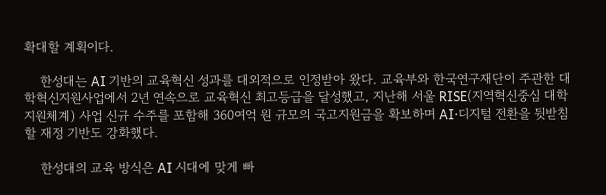확대할 계획이다.

    한성대는 AI 기반의 교육혁신 성과를 대외적으로 인정받아 왔다. 교육부와 한국연구재단이 주관한 대학혁신지원사업에서 2년 연속으로 교육혁신 최고등급을 달성했고, 지난해 서울 RISE(지역혁신중심 대학지원체계) 사업 신규 수주를 포함해 360여억 원 규모의 국고지원금을 확보하며 AI·디지털 전환을 뒷받침할 재정 기반도 강화했다.

    한성대의 교육 방식은 AI 시대에 맞게 빠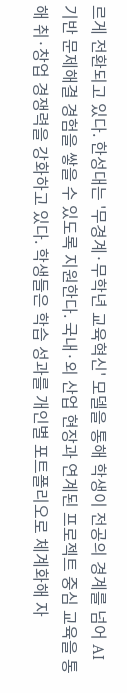르게 전환되고 있다. 한성대는 '무경계·무학년 교육혁신' 모델을 통해 학생이 전공의 경계를 넘어 AI 기반 문제해결 경험을 쌓을 수 있도록 지원한다. 국내·외 산업 현장과 연계된 프로젝트 중심 교육을 통해 취·창업 경쟁력을 강화하고 있다. 학생들은 학습 성과를 개인별 포트폴리오로 체계화해 자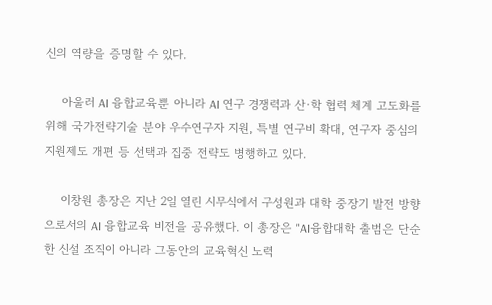신의 역량을 증명할 수 있다.

    아울러 AI 융합교육뿐 아니라 AI 연구 경쟁력과 산·학 협력 체계 고도화를 위해 국가전략기술 분야 우수연구자 지원, 특별 연구비 확대, 연구자 중심의 지원제도 개편 등 선택과 집중 전략도 병행하고 있다.

    이창원 총장은 지난 2일 열린 시무식에서 구성원과 대학 중장기 발전 방향으로서의 AI 융합교육 비전을 공유했다. 이 총장은 "AI융합대학 출범은 단순한 신설 조직이 아니라 그동안의 교육혁신 노력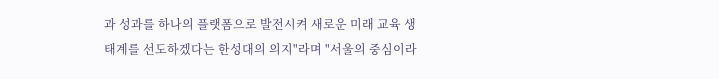과 성과를 하나의 플랫폼으로 발전시켜 새로운 미래 교육 생태계를 선도하겠다는 한성대의 의지"라며 "서울의 중심이라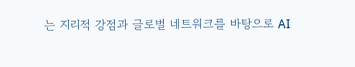는 지리적 강점과 글로벌 네트워크를 바탕으로 AI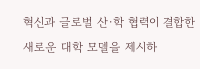혁신과 글로벌 산·학 협력이 결합한 새로운 대학 모델을 제시하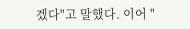겠다"고 말했다. 이어 "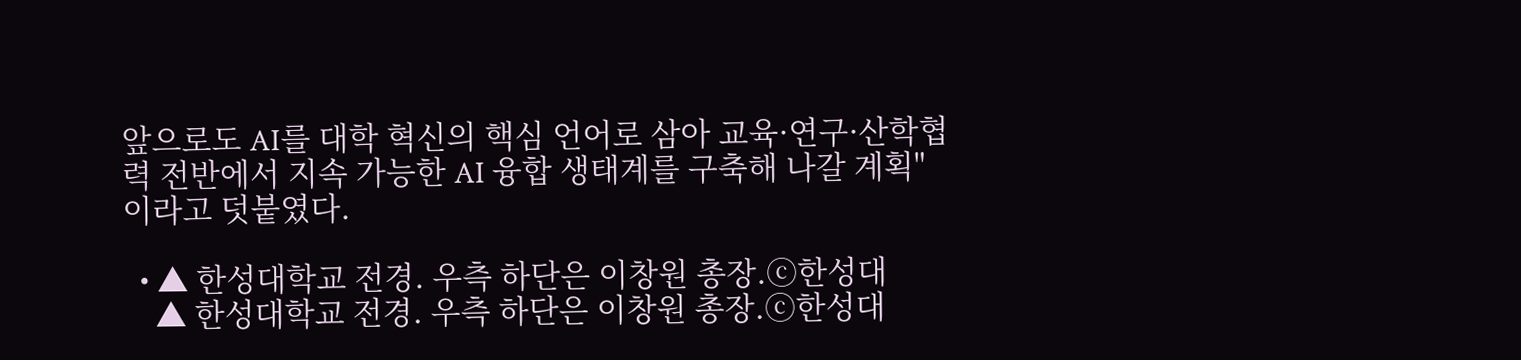앞으로도 AI를 대학 혁신의 핵심 언어로 삼아 교육·연구·산학협력 전반에서 지속 가능한 AI 융합 생태계를 구축해 나갈 계획"이라고 덧붙였다.

  • ▲ 한성대학교 전경. 우측 하단은 이창원 총장.ⓒ한성대
    ▲ 한성대학교 전경. 우측 하단은 이창원 총장.ⓒ한성대